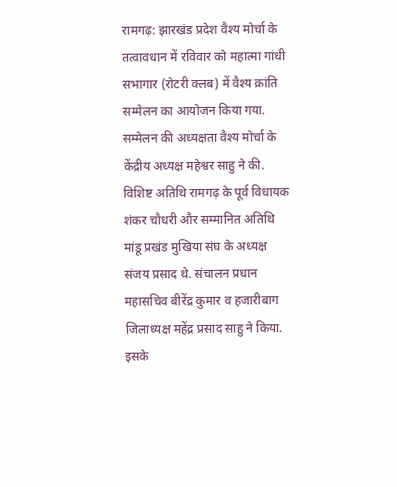रामगढ़: झारखंड प्रदेश वैश्य मोर्चा के तत्वावधान में रविवार को महात्मा गांधी सभागार (रोटरी क्लब) में वैश्य क्रांति सम्मेलन का आयोजन किया गया. सम्मेलन की अध्यक्षता वैश्य मोर्चा के केंद्रीय अध्यक्ष महेश्वर साहु ने की. विशिष्ट अतिथि रामगढ़ के पूर्व विधायक शंकर चौधरी और सम्मानित अतिथि मांडू प्रखंड मुखिया संघ के अध्यक्ष संजय प्रसाद थे. संचालन प्रधान महासचिव बीरेंद्र कुमार व हजारीबाग जिलाध्यक्ष महेंद्र प्रसाद साहु ने किया.
इसके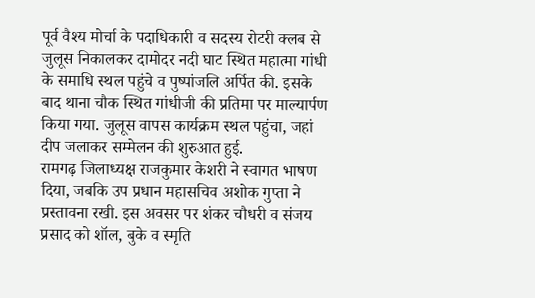पूर्व वैश्य मोर्चा के पदाधिकारी व सदस्य रोटरी क्लब से जुलूस निकालकर दामोदर नदी घाट स्थित महात्मा गांधी के समाधि स्थल पहुंचे व पुष्पांजलि अर्पित की. इसके बाद थाना चौक स्थित गांधीजी की प्रतिमा पर माल्यार्पण किया गया. जुलूस वापस कार्यक्रम स्थल पहुंचा, जहां दीप जलाकर सम्मेलन की शुरुआत हुई.
रामगढ़ जिलाध्यक्ष राजकुमार केशरी ने स्वागत भाषण दिया, जबकि उप प्रधान महासचिव अशोक गुप्ता ने प्रस्तावना रखी. इस अवसर पर शंकर चौधरी व संजय प्रसाद को शॉल, बुके व स्मृति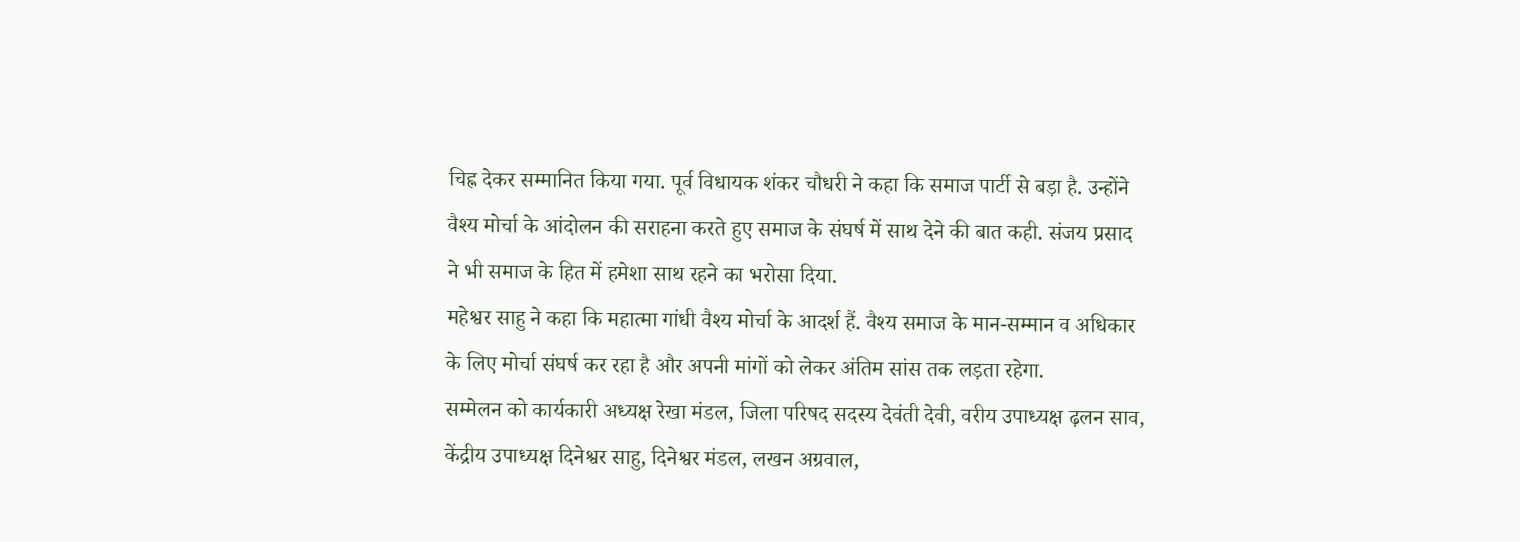चिह्न देकर सम्मानित किया गया. पूर्व विधायक शंकर चौधरी ने कहा कि समाज पार्टी से बड़ा है. उन्होंने वैश्य मोर्चा के आंदोलन की सराहना करते हुए समाज के संघर्ष में साथ देने की बात कही. संजय प्रसाद ने भी समाज के हित में हमेशा साथ रहने का भरोसा दिया.
महेश्वर साहु ने कहा कि महात्मा गांधी वैश्य मोर्चा के आदर्श हैं. वैश्य समाज के मान-सम्मान व अधिकार के लिए मोर्चा संघर्ष कर रहा है और अपनी मांगों को लेकर अंतिम सांस तक लड़ता रहेगा.
सम्मेलन को कार्यकारी अध्यक्ष रेखा मंडल, जिला परिषद सदस्य देवंती देवी, वरीय उपाध्यक्ष ढ़लन साव, केंद्रीय उपाध्यक्ष दिनेश्वर साहु, दिनेश्वर मंडल, लखन अग्रवाल,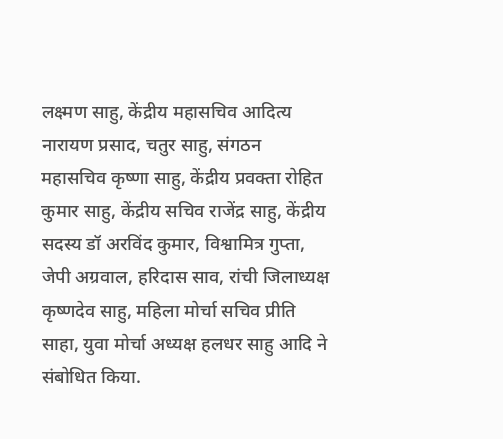लक्ष्मण साहु, केंद्रीय महासचिव आदित्य नारायण प्रसाद, चतुर साहु, संगठन महासचिव कृष्णा साहु, केंद्रीय प्रवक्ता रोहित कुमार साहु, केंद्रीय सचिव राजेंद्र साहु, केंद्रीय सदस्य डॉ अरविंद कुमार, विश्वामित्र गुप्ता, जेपी अग्रवाल, हरिदास साव, रांची जिलाध्यक्ष कृष्णदेव साहु, महिला मोर्चा सचिव प्रीति साहा, युवा मोर्चा अध्यक्ष हलधर साहु आदि ने संबोधित किया.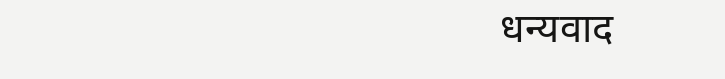धन्यवाद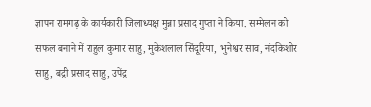ज्ञापन रामगढ़ के कार्यकारी जिलाध्यक्ष मुन्ना प्रसाद गुप्ता ने किया. सम्मेलन को सफल बनाने में राहुल कुमार साहु, मुकेशलाल सिंदूरिया, भुनेश्वर साव, नंदकिशोर साहु, बद्री प्रसाद साहु, उपेंद्र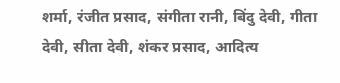शर्मा, रंजीत प्रसाद, संगीता रानी, बिंदु देवी, गीता देवी, सीता देवी, शंकर प्रसाद, आदित्य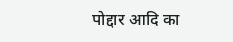पोद्दार आदि का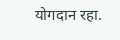योगदान रहा.